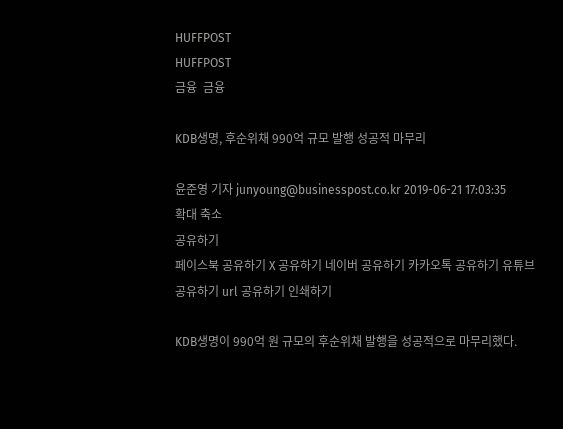HUFFPOST
HUFFPOST
금융  금융

KDB생명, 후순위채 990억 규모 발행 성공적 마무리

윤준영 기자 junyoung@businesspost.co.kr 2019-06-21 17:03:35
확대 축소
공유하기
페이스북 공유하기 X 공유하기 네이버 공유하기 카카오톡 공유하기 유튜브 공유하기 url 공유하기 인쇄하기

KDB생명이 990억 원 규모의 후순위채 발행을 성공적으로 마무리했다.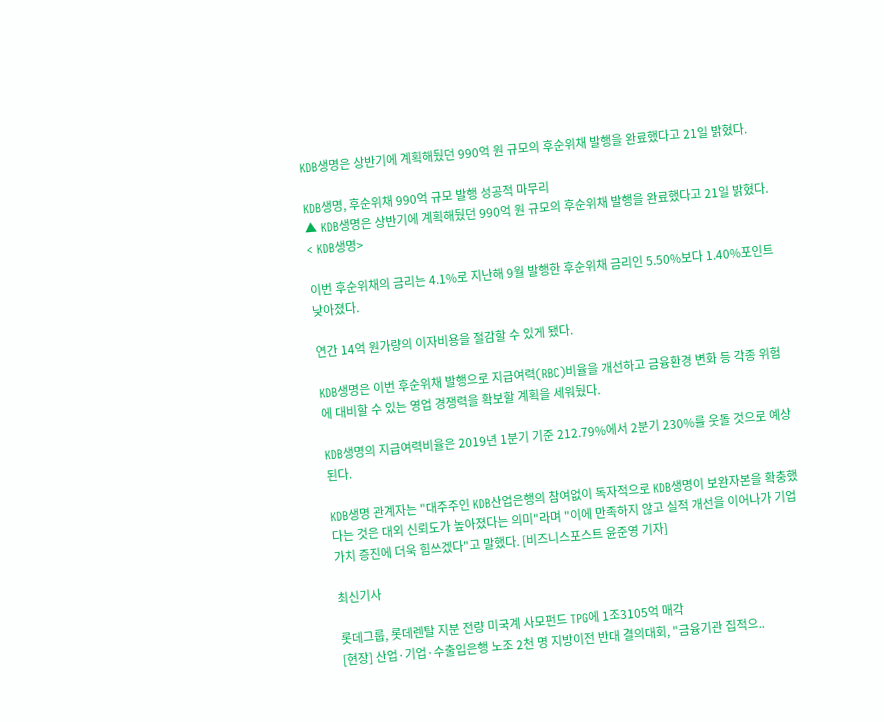KDB생명은 상반기에 계획해뒀던 990억 원 규모의 후순위채 발행을 완료했다고 21일 밝혔다.

KDB생명, 후순위채 990억 규모 발행 성공적 마무리
▲ KDB생명은 상반기에 계획해뒀던 990억 원 규모의 후순위채 발행을 완료했다고 21일 밝혔다. < KDB생명>

이번 후순위채의 금리는 4.1%로 지난해 9월 발행한 후순위채 금리인 5.50%보다 1.40%포인트 낮아졌다.

연간 14억 원가량의 이자비용을 절감할 수 있게 됐다.

KDB생명은 이번 후순위채 발행으로 지급여력(RBC)비율을 개선하고 금융환경 변화 등 각종 위험에 대비할 수 있는 영업 경쟁력을 확보할 계획을 세워뒀다.

KDB생명의 지급여력비율은 2019년 1분기 기준 212.79%에서 2분기 230%를 웃돌 것으로 예상된다.

KDB생명 관계자는 "대주주인 KDB산업은행의 참여없이 독자적으로 KDB생명이 보완자본을 확충했다는 것은 대외 신뢰도가 높아졌다는 의미"라며 "이에 만족하지 않고 실적 개선을 이어나가 기업가치 증진에 더욱 힘쓰겠다"고 말했다. [비즈니스포스트 윤준영 기자]

최신기사

롯데그룹, 롯데렌탈 지분 전량 미국계 사모펀드 TPG에 1조3105억 매각
[현장] 산업·기업·수출입은행 노조 2천 명 지방이전 반대 결의대회, "금융기관 집적으..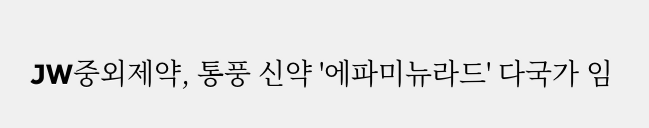JW중외제약, 통풍 신약 '에파미뉴라드' 다국가 임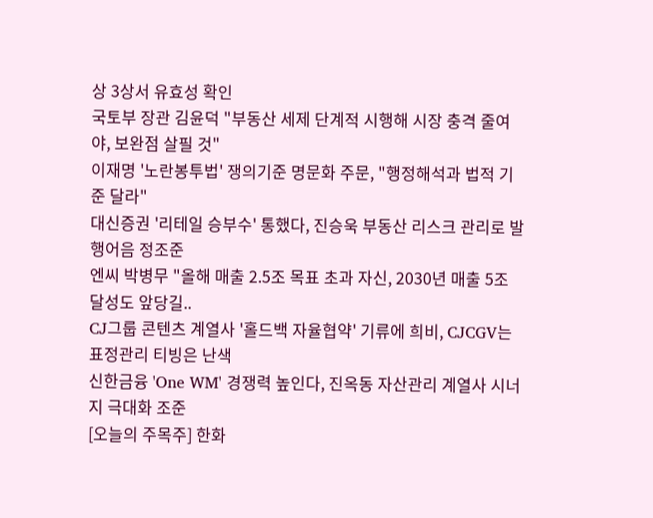상 3상서 유효성 확인
국토부 장관 김윤덕 "부동산 세제 단계적 시행해 시장 충격 줄여야, 보완점 살필 것"
이재명 '노란봉투법' 쟁의기준 명문화 주문, "행정해석과 법적 기준 달라"
대신증권 '리테일 승부수' 통했다, 진승욱 부동산 리스크 관리로 발행어음 정조준
엔씨 박병무 "올해 매출 2.5조 목표 초과 자신, 2030년 매출 5조 달성도 앞당길..
CJ그룹 콘텐츠 계열사 '홀드백 자율협약' 기류에 희비, CJCGV는 표정관리 티빙은 난색
신한금융 'One WM' 경쟁력 높인다, 진옥동 자산관리 계열사 시너지 극대화 조준
[오늘의 주목주] 한화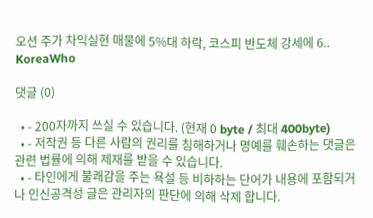오션 주가 차익실현 매물에 5%대 하락, 코스피 반도체 강세에 6..
KoreaWho

댓글 (0)

  • - 200자까지 쓰실 수 있습니다. (현재 0 byte / 최대 400byte)
  • - 저작권 등 다른 사람의 권리를 침해하거나 명예를 훼손하는 댓글은 관련 법률에 의해 제재를 받을 수 있습니다.
  • - 타인에게 불쾌감을 주는 욕설 등 비하하는 단어가 내용에 포함되거나 인신공격성 글은 관리자의 판단에 의해 삭제 합니다.